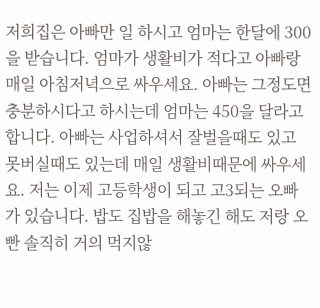저희집은 아빠만 일 하시고 엄마는 한달에 300을 받습니다. 엄마가 생활비가 적다고 아빠랑 매일 아침저녁으로 싸우세요. 아빠는 그정도면 충분하시다고 하시는데 엄마는 450을 달라고 합니다. 아빠는 사업하셔서 잘벌을때도 있고 못버실때도 있는데 매일 생활비때문에 싸우세요. 저는 이제 고등학생이 되고 고3되는 오빠가 있습니다. 밥도 집밥을 해놓긴 해도 저랑 오빤 솔직히 거의 먹지않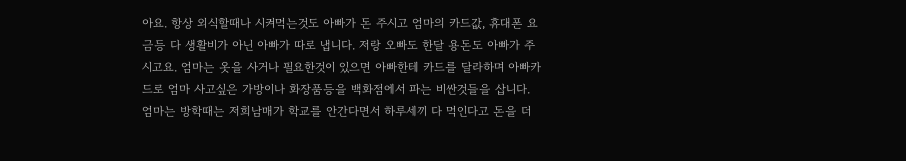아요. 항상 외식할때나 시켜먹는것도 아빠가 돈 주시고 엄마의 카드값, 휴대폰 요금등 다 생활비가 아닌 아빠가 따로 냅니다. 저랑 오빠도 한달 용돈도 아빠가 주시고요. 엄마는 옷을 사거나 필요한것이 있으면 아빠한테 카드를 달라하며 아빠카드로 엄마 사고싶은 가방이나 화장품등을 백화점에서 파는 비싼것들을 삽니다. 엄마는 방학때는 저희남매가 학교를 안간다면서 하루세끼 다 먹인다고 돈을 더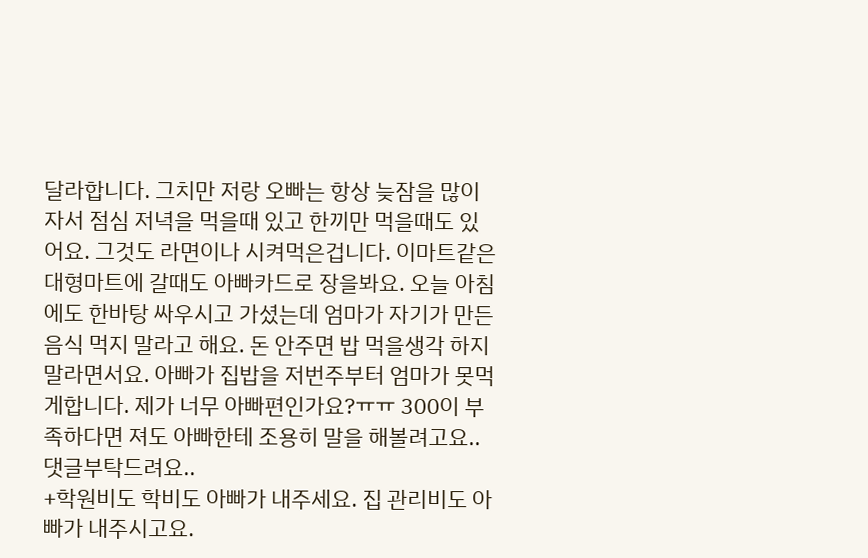달라합니다. 그치만 저랑 오빠는 항상 늦잠을 많이 자서 점심 저녁을 먹을때 있고 한끼만 먹을때도 있어요. 그것도 라면이나 시켜먹은겁니다. 이마트같은 대형마트에 갈때도 아빠카드로 장을봐요. 오늘 아침에도 한바탕 싸우시고 가셨는데 엄마가 자기가 만든음식 먹지 말라고 해요. 돈 안주면 밥 먹을생각 하지 말라면서요. 아빠가 집밥을 저번주부터 엄마가 못먹게합니다. 제가 너무 아빠편인가요?ㅠㅠ 300이 부족하다면 져도 아빠한테 조용히 말을 해볼려고요.. 댓글부탁드려요..
+학원비도 학비도 아빠가 내주세요. 집 관리비도 아빠가 내주시고요.